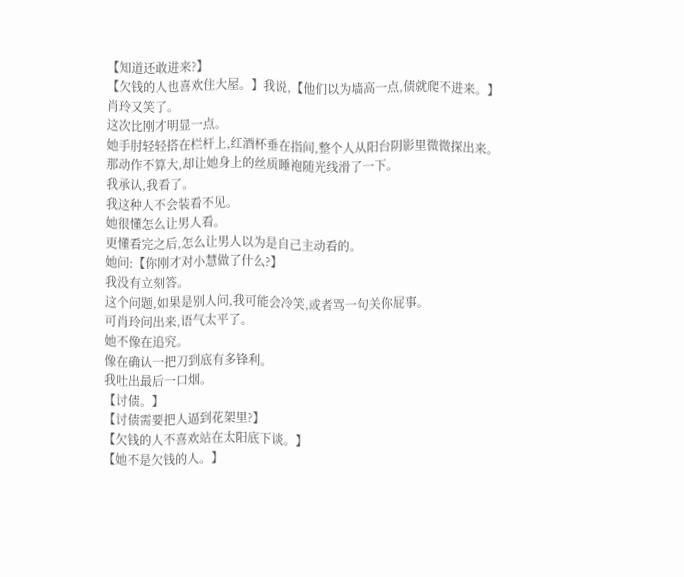【知道还敢进来?】
【欠钱的人也喜欢住大屋。】我说,【他们以为墙高一点,债就爬不进来。】
肖玲又笑了。
这次比刚才明显一点。
她手肘轻轻搭在栏杆上,红酒杯垂在指间,整个人从阳台阴影里微微探出来。
那动作不算大,却让她身上的丝质睡袍随光线滑了一下。
我承认,我看了。
我这种人不会装看不见。
她很懂怎么让男人看。
更懂看完之后,怎么让男人以为是自己主动看的。
她问:【你刚才对小慧做了什么?】
我没有立刻答。
这个问题,如果是别人问,我可能会冷笑,或者骂一句关你屁事。
可肖玲问出来,语气太平了。
她不像在追究。
像在确认一把刀到底有多锋利。
我吐出最后一口烟。
【讨债。】
【讨债需要把人逼到花架里?】
【欠钱的人不喜欢站在太阳底下谈。】
【她不是欠钱的人。】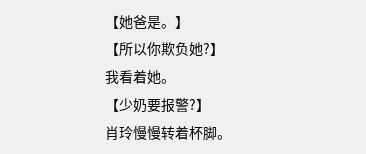【她爸是。】
【所以你欺负她?】
我看着她。
【少奶要报警?】
肖玲慢慢转着杯脚。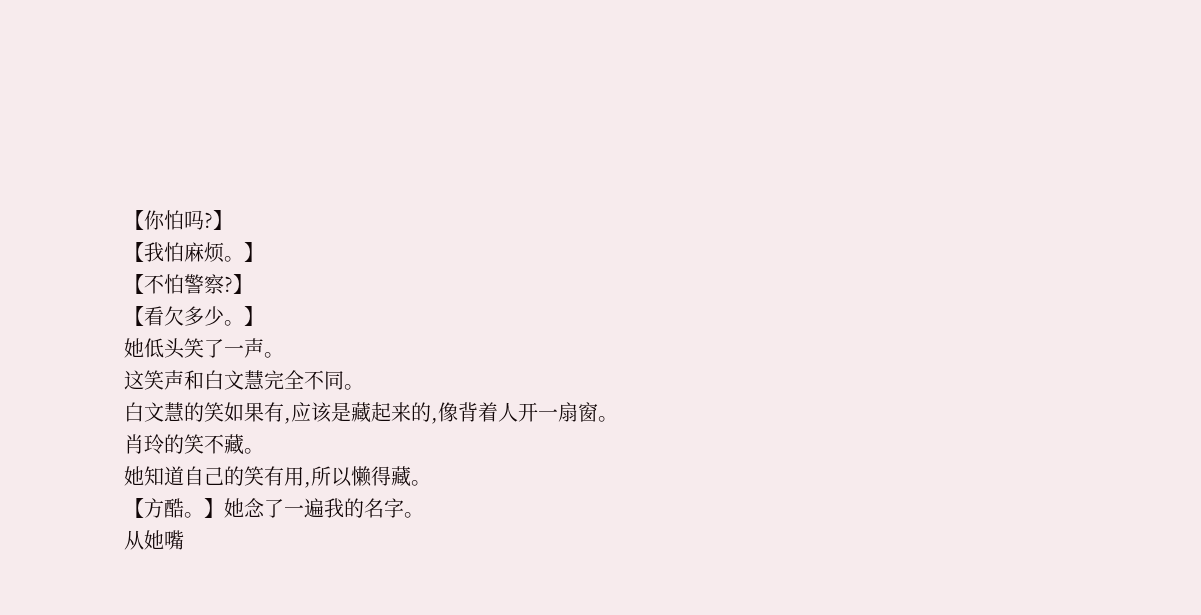【你怕吗?】
【我怕麻烦。】
【不怕警察?】
【看欠多少。】
她低头笑了一声。
这笑声和白文慧完全不同。
白文慧的笑如果有,应该是藏起来的,像背着人开一扇窗。
肖玲的笑不藏。
她知道自己的笑有用,所以懒得藏。
【方酷。】她念了一遍我的名字。
从她嘴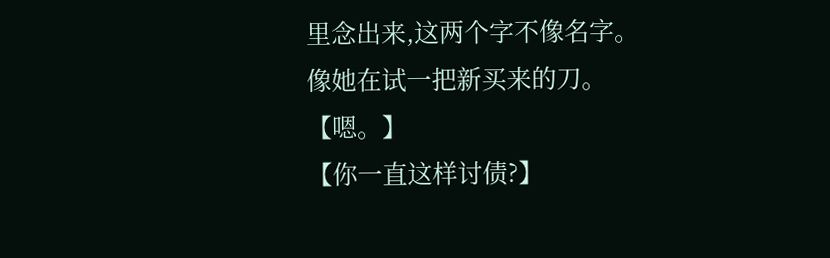里念出来,这两个字不像名字。
像她在试一把新买来的刀。
【嗯。】
【你一直这样讨债?】